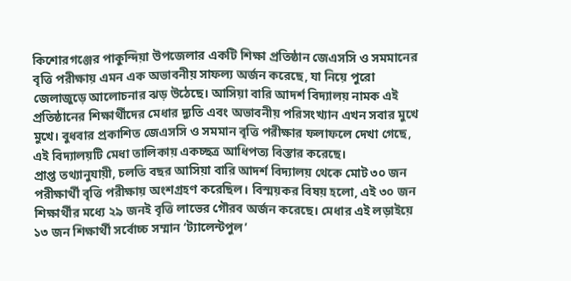কিশোরগঞ্জের পাকুন্দিয়া উপজেলার একটি শিক্ষা প্রতিষ্ঠান জেএসসি ও সমমানের বৃত্তি পরীক্ষায় এমন এক অভাবনীয় সাফল্য অর্জন করেছে, যা নিয়ে পুরো জেলাজুড়ে আলোচনার ঝড় উঠেছে। আসিয়া বারি আদর্শ বিদ্যালয় নামক এই প্রতিষ্ঠানের শিক্ষার্থীদের মেধার দ্যুতি এবং অভাবনীয় পরিসংখ্যান এখন সবার মুখে মুখে। বুধবার প্রকাশিত জেএসসি ও সমমান বৃত্তি পরীক্ষার ফলাফলে দেখা গেছে, এই বিদ্যালয়টি মেধা তালিকায় একচ্ছত্র আধিপত্য বিস্তার করেছে।
প্রাপ্ত তথ্যানুযায়ী, চলতি বছর আসিয়া বারি আদর্শ বিদ্যালয় থেকে মোট ৩০ জন পরীক্ষার্থী বৃত্তি পরীক্ষায় অংশগ্রহণ করেছিল। বিস্ময়কর বিষয় হলো, এই ৩০ জন শিক্ষার্থীর মধ্যে ২৯ জনই বৃত্তি লাভের গৌরব অর্জন করেছে। মেধার এই লড়াইয়ে ১৩ জন শিক্ষার্থী সর্বোচ্চ সম্মান ‘ট্যালেন্টপুল’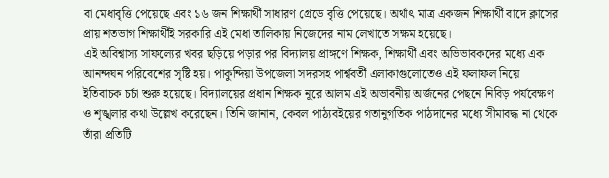বা মেধাবৃত্তি পেয়েছে এবং ১৬ জন শিক্ষার্থী সাধারণ গ্রেডে বৃত্তি পেয়েছে। অর্থাৎ মাত্র একজন শিক্ষার্থী বাদে ক্লাসের প্রায় শতভাগ শিক্ষার্থীই সরকারি এই মেধা তালিকায় নিজেদের নাম লেখাতে সক্ষম হয়েছে।
এই অবিশ্বাস্য সাফল্যের খবর ছড়িয়ে পড়ার পর বিদ্যালয় প্রাঙ্গণে শিক্ষক, শিক্ষার্থী এবং অভিভাবকদের মধ্যে এক আনন্দঘন পরিবেশের সৃষ্টি হয়। পাকুন্দিয়া উপজেলা সদরসহ পার্শ্ববর্তী এলাকাগুলোতেও এই ফলাফল নিয়ে ইতিবাচক চর্চা শুরু হয়েছে। বিদ্যালয়ের প্রধান শিক্ষক নূরে আলম এই অভাবনীয় অর্জনের পেছনে নিবিড় পর্যবেক্ষণ ও শৃঙ্খলার কথা উল্লেখ করেছেন। তিনি জানান, কেবল পাঠ্যবইয়ের গতানুগতিক পাঠদানের মধ্যে সীমাবদ্ধ না থেকে তাঁরা প্রতিটি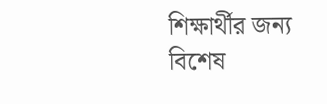শিক্ষার্থীর জন্য বিশেষ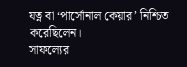যত্ন বা ‘পার্সোনাল কেয়ার’ নিশ্চিত করেছিলেন।
সাফল্যের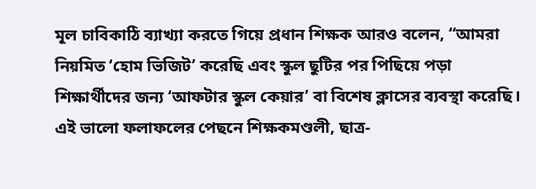মূল চাবিকাঠি ব্যাখ্যা করতে গিয়ে প্রধান শিক্ষক আরও বলেন, “আমরা নিয়মিত ‘হোম ভিজিট’ করেছি এবং স্কুল ছুটির পর পিছিয়ে পড়া শিক্ষার্থীদের জন্য ‘আফটার স্কুল কেয়ার’ বা বিশেষ ক্লাসের ব্যবস্থা করেছি। এই ভালো ফলাফলের পেছনে শিক্ষকমণ্ডলী, ছাত্র-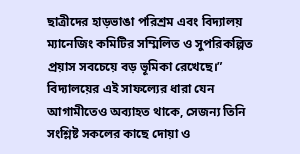ছাত্রীদের হাড়ভাঙা পরিশ্রম এবং বিদ্যালয় ম্যানেজিং কমিটির সম্মিলিত ও সুপরিকল্পিত প্রয়াস সবচেয়ে বড় ভূমিকা রেখেছে।” বিদ্যালয়ের এই সাফল্যের ধারা যেন আগামীতেও অব্যাহত থাকে, সেজন্য তিনি সংশ্লিষ্ট সকলের কাছে দোয়া ও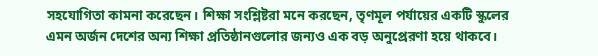সহযোগিতা কামনা করেছেন। শিক্ষা সংশ্লিষ্টরা মনে করছেন, তৃণমূল পর্যায়ের একটি স্কুলের এমন অর্জন দেশের অন্য শিক্ষা প্রতিষ্ঠানগুলোর জন্যও এক বড় অনুপ্রেরণা হয়ে থাকবে।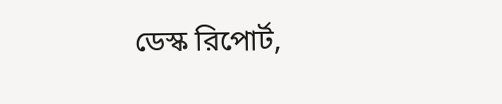ডেস্ক রিপোর্ট,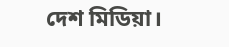দেশ মিডিয়া।